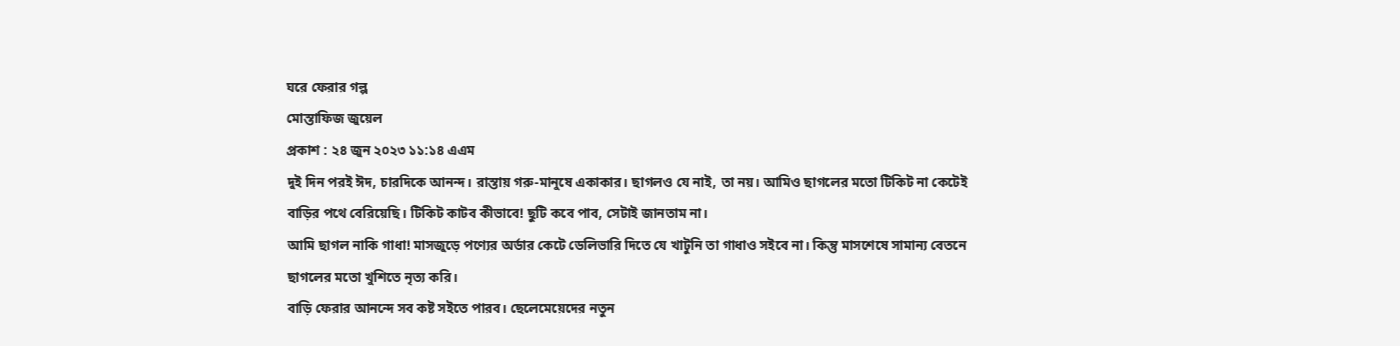ঘরে ফেরার গল্প
মোস্তাফিজ জুয়েল
প্রকাশ : ২৪ জুন ২০২৩ ১১:১৪ এএম
দুই দিন পরই ঈদ, চারদিকে আনন্দ। রাস্তায় গরু-মানুষে একাকার। ছাগলও যে নাই, তা নয়। আমিও ছাগলের মতো টিকিট না কেটেই বাড়ির পথে বেরিয়েছি। টিকিট কাটব কীভাবে! ছুটি কবে পাব, সেটাই জানতাম না।
আমি ছাগল নাকি গাধা! মাসজুড়ে পণ্যের অর্ডার কেটে ডেলিভারি দিতে যে খাটুনি তা গাধাও সইবে না। কিন্তু মাসশেষে সামান্য বেতনে ছাগলের মতো খুশিতে নৃত্য করি।
বাড়ি ফেরার আনন্দে সব কষ্ট সইতে পারব। ছেলেমেয়েদের নতুন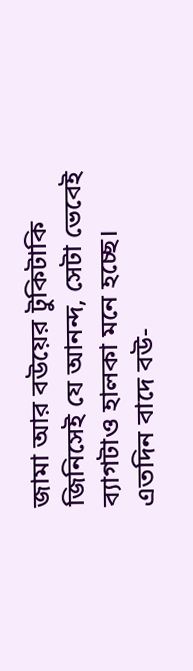জামা আর বউয়ের টুকিটাকি জিনিসেই যে আনন্দ, সেটা ভেবেই ব্যাগটাও হালকা মনে হচ্ছে। এতদিন বাদে বউ-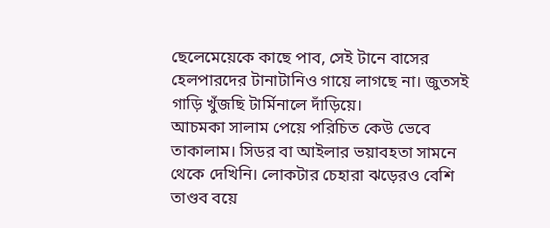ছেলেমেয়েকে কাছে পাব, সেই টানে বাসের হেলপারদের টানাটানিও গায়ে লাগছে না। জুতসই গাড়ি খুঁজছি টার্মিনালে দাঁড়িয়ে।
আচমকা সালাম পেয়ে পরিচিত কেউ ভেবে তাকালাম। সিডর বা আইলার ভয়াবহতা সামনে থেকে দেখিনি। লোকটার চেহারা ঝড়েরও বেশি তাণ্ডব বয়ে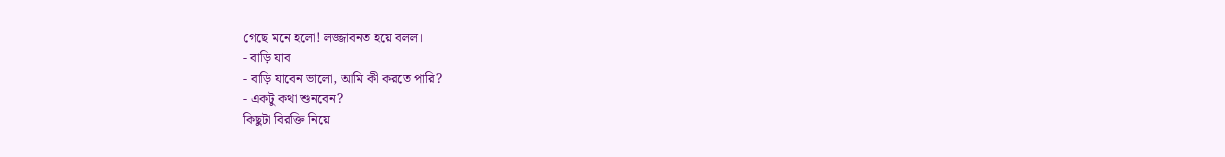গেছে মনে হলো! লজ্জাবনত হয়ে বলল।
- বাড়ি যাব
- বাড়ি যাবেন ভালো, আমি কী করতে পারি?
- একটু কথা শুনবেন?
কিছুটা বিরক্তি নিয়ে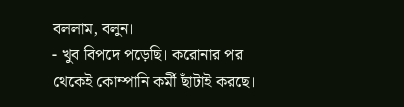বললাম, বলুন।
- খুব বিপদে পড়েছি। করোনার পর থেকেই কোম্পানি কর্মী ছাঁটাই করছে।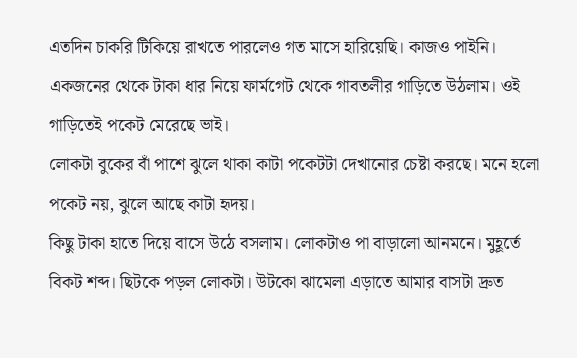এতদিন চাকরি টিকিয়ে রাখতে পারলেও গত মাসে হারিয়েছি। কাজও পাইনি। একজনের থেকে টাকা ধার নিয়ে ফার্মগেট থেকে গাবতলীর গাড়িতে উঠলাম। ওই গাড়িতেই পকেট মেরেছে ভাই।
লোকটা বুকের বাঁ পাশে ঝুলে থাকা কাটা পকেটটা দেখানোর চেষ্টা করছে। মনে হলো পকেট নয়, ঝুলে আছে কাটা হৃদয়।
কিছু টাকা হাতে দিয়ে বাসে উঠে বসলাম। লোকটাও পা বাড়ালো আনমনে। মুহূর্তে বিকট শব্দ। ছিটকে পড়ল লোকটা। উটকো ঝামেলা এড়াতে আমার বাসটা দ্রুত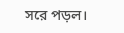সরে পড়ল।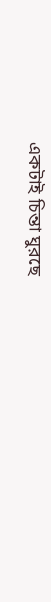একটাই চিন্তা ঘুরছে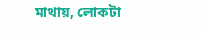মাথায়, লোকটা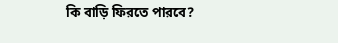কি বাড়ি ফিরতে পারবে?